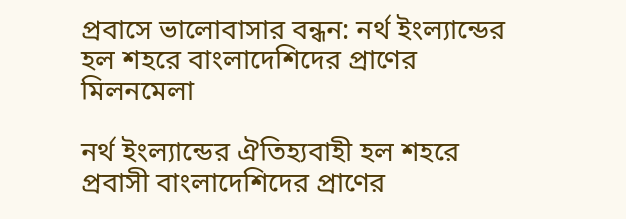প্রবাসে ভালোবাসার বন্ধন: নর্থ ইংল্যান্ডের হল শহরে বাংলাদেশিদের প্রাণের মিলনমেলা

নর্থ ইংল্যান্ডের ঐতিহ্যবাহী হল শহরে প্রবাসী বাংলাদেশিদের প্রাণের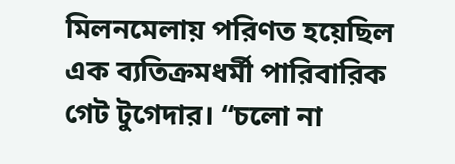মিলনমেলায় পরিণত হয়েছিল এক ব্যতিক্রমধর্মী পারিবারিক গেট টুগেদার। “চলো না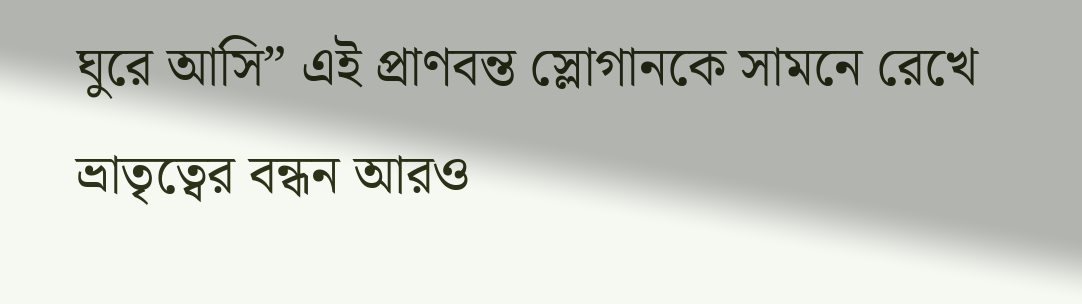ঘুরে আসি” এই প্রাণবন্ত স্লোগানকে সামনে রেখে ভ্রাতৃত্বের বন্ধন আরও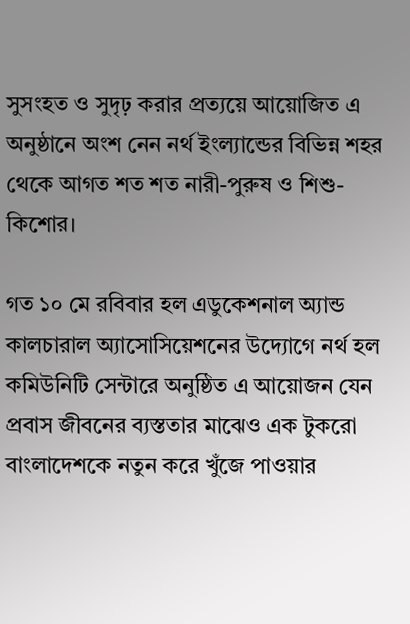সুসংহত ও সুদৃঢ় করার প্রত্যয়ে আয়োজিত এ অনুষ্ঠানে অংশ নেন নর্থ ইংল্যান্ডের বিভিন্ন শহর থেকে আগত শত শত নারী-পুরুষ ও শিশু-কিশোর।

গত ১০ মে রবিবার হল এডুকেশনাল অ্যান্ড কালচারাল অ্যাসোসিয়েশনের উদ্যোগে নর্থ হল কমিউনিটি সেন্টারে অনুষ্ঠিত এ আয়োজন যেন প্রবাস জীবনের ব্যস্ততার মাঝেও এক টুকরো বাংলাদেশকে নতুন করে খুঁজে পাওয়ার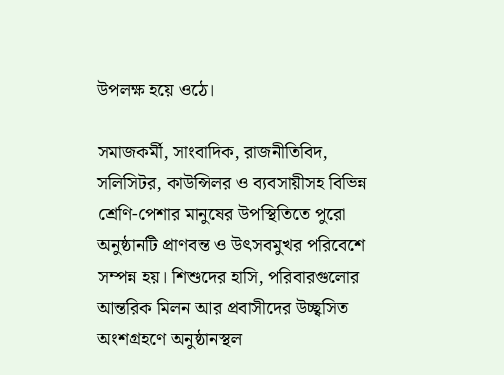উপলক্ষ হয়ে ওঠে।

সমাজকর্মী, সাংবাদিক, রাজনীতিবিদ, সলিসিটর, কাউন্সিলর ও ব্যবসায়ীসহ বিভিন্ন শ্রেণি-পেশার মানুষের উপস্থিতিতে পুরো অনুষ্ঠানটি প্রাণবন্ত ও উৎসবমুখর পরিবেশে সম্পন্ন হয়। শিশুদের হাসি, পরিবারগুলোর আন্তরিক মিলন আর প্রবাসীদের উচ্ছ্বসিত অংশগ্রহণে অনুষ্ঠানস্থল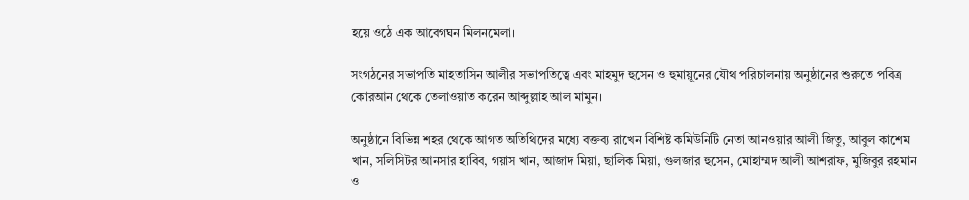হয়ে ওঠে এক আবেগঘন মিলনমেলা।

সংগঠনের সভাপতি মাহতাসিন আলীর সভাপতিত্বে এবং মাহমুদ হুসেন ও হুমায়ূনের যৌথ পরিচালনায় অনুষ্ঠানের শুরুতে পবিত্র কোরআন থেকে তেলাওয়াত করেন আব্দুল্লাহ আল মামুন।

অনুষ্ঠানে বিভিন্ন শহর থেকে আগত অতিথিদের মধ্যে বক্তব্য রাখেন বিশিষ্ট কমিউনিটি নেতা আনওয়ার আলী জিতু, আবুল কাশেম খান, সলিসিটর আনসার হাবিব, গয়াস খান, আজাদ মিয়া, ছালিক মিয়া, গুলজার হুসেন, মোহাম্মদ আলী আশরাফ, মুজিবুর রহমান ও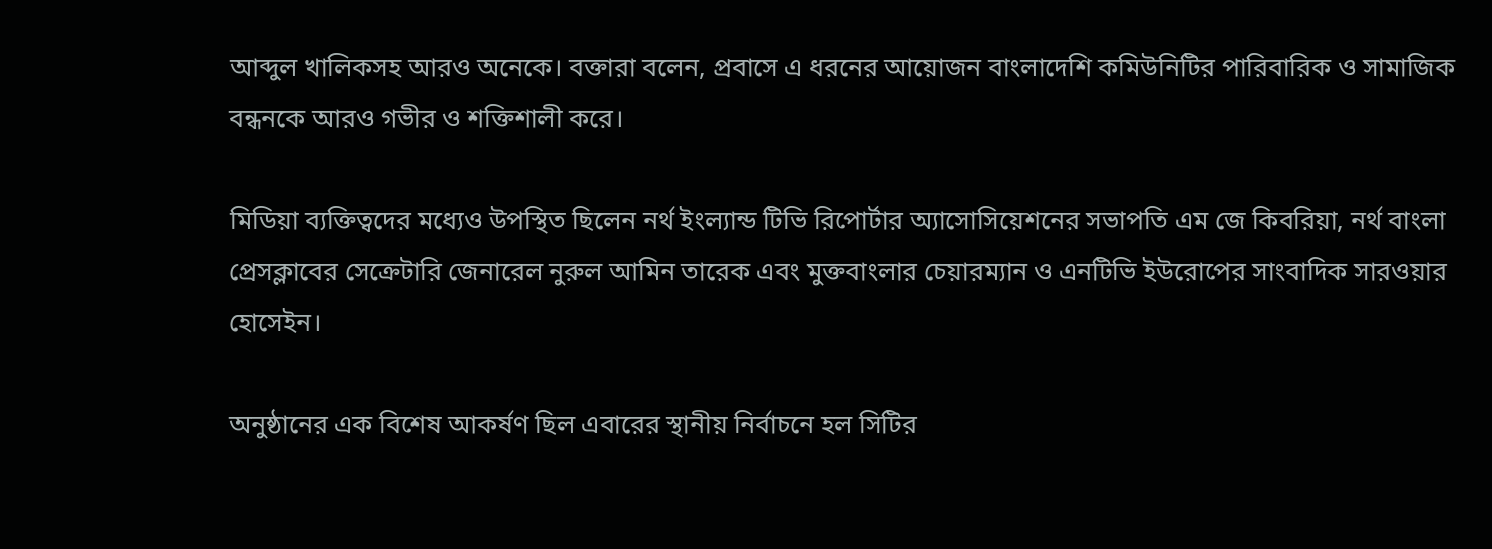আব্দুল খালিকসহ আরও অনেকে। বক্তারা বলেন, প্রবাসে এ ধরনের আয়োজন বাংলাদেশি কমিউনিটির পারিবারিক ও সামাজিক বন্ধনকে আরও গভীর ও শক্তিশালী করে।

মিডিয়া ব্যক্তিত্বদের মধ্যেও উপস্থিত ছিলেন নর্থ ইংল্যান্ড টিভি রিপোর্টার অ্যাসোসিয়েশনের সভাপতি এম জে কিবরিয়া, নর্থ বাংলা প্রেসক্লাবের সেক্রেটারি জেনারেল নুরুল আমিন তারেক এবং মুক্তবাংলার চেয়ারম্যান ও এনটিভি ইউরোপের সাংবাদিক সারওয়ার হোসেইন।

অনুষ্ঠানের এক বিশেষ আকর্ষণ ছিল এবারের স্থানীয় নির্বাচনে হল সিটির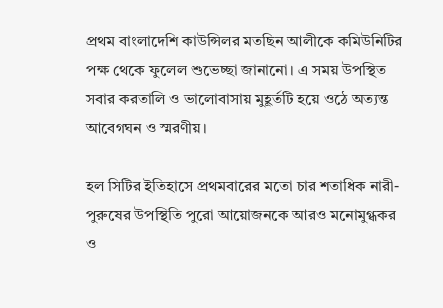প্রথম বাংলাদেশি কাউন্সিলর মতছিন আলীকে কমিউনিটির পক্ষ থেকে ফুলেল শুভেচ্ছা জানানো। এ সময় উপস্থিত সবার করতালি ও ভালোবাসায় মুহূর্তটি হয়ে ওঠে অত্যন্ত আবেগঘন ও স্মরণীয়।

হল সিটির ইতিহাসে প্রথমবারের মতো চার শতাধিক নারী-পুরুষের উপস্থিতি পুরো আয়োজনকে আরও মনোমুগ্ধকর ও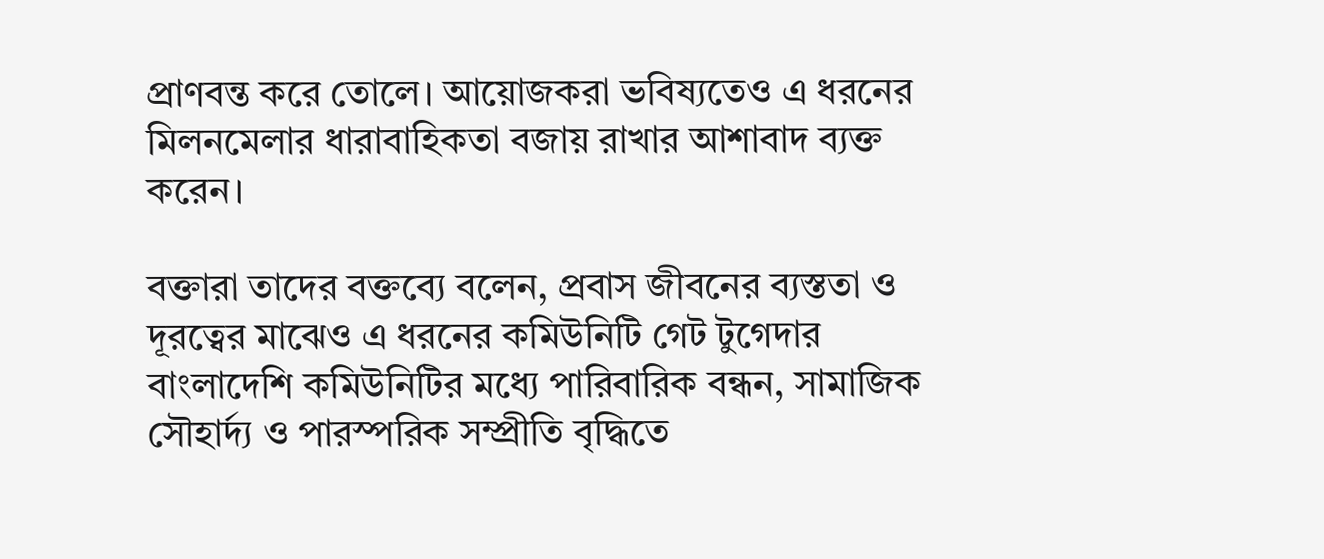প্রাণবন্ত করে তোলে। আয়োজকরা ভবিষ্যতেও এ ধরনের মিলনমেলার ধারাবাহিকতা বজায় রাখার আশাবাদ ব্যক্ত করেন।

বক্তারা তাদের বক্তব্যে বলেন, প্রবাস জীবনের ব্যস্ততা ও দূরত্বের মাঝেও এ ধরনের কমিউনিটি গেট টুগেদার বাংলাদেশি কমিউনিটির মধ্যে পারিবারিক বন্ধন, সামাজিক সৌহার্দ্য ও পারস্পরিক সম্প্রীতি বৃদ্ধিতে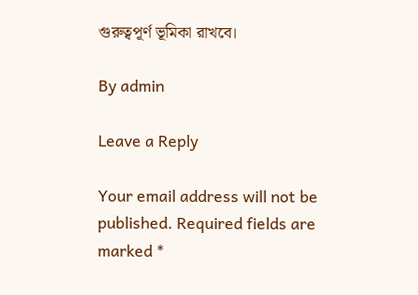গুরুত্বপূর্ণ ভূমিকা রাখবে।

By admin

Leave a Reply

Your email address will not be published. Required fields are marked *